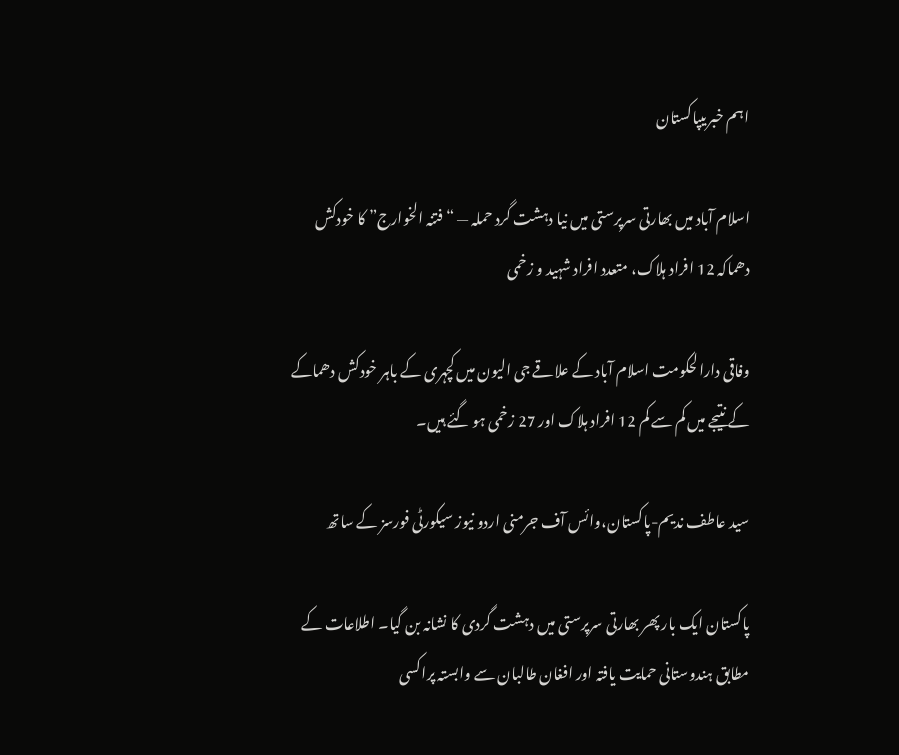اہم خبریںپاکستان

اسلام آباد میں بھارتی سرپرستی میں نیا دہشت گرد حملہ — “فتنہ الخوارج” کا خودکش دھماکہ 12 افراد ہلاک، متعدد افراد شہید و زخمی

وفاقی دارالحکومت اسلام آباد کے علاقے جی الیون میں کچہری کے باہر خودکش دھماکے کے نتیجے میں کم سے کم 12 افراد ہلاک اور 27 زخمی ہو گئے ہیں۔

سید عاطف ندیم-پاکستان،وائس آف جرمنی اردو نیوز سیکورٹی فورسز کے ساتھ

پاکستان ایک بار پھر بھارتی سرپرستی میں دہشت گردی کا نشانہ بن گیا۔ اطلاعات کے مطابق ہندوستانی حمایت یافتہ اور افغان طالبان سے وابستہ پراکسی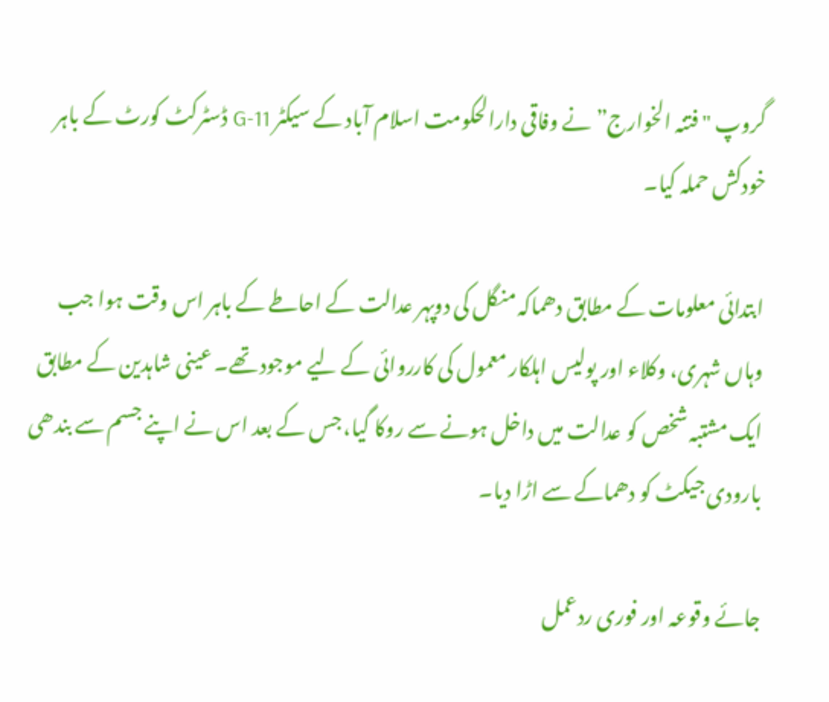گروپ "فتنہ الخوارج” نے وفاقی دارالحکومت اسلام آباد کے سیکٹر G-11 ڈسٹرکٹ کورٹ کے باہر خودکش حملہ کیا۔

ابتدائی معلومات کے مطابق دھماکہ منگل کی دوپہر عدالت کے احاطے کے باہر اس وقت ہوا جب وہاں شہری، وکلاء اور پولیس اہلکار معمول کی کارروائی کے لیے موجود تھے۔ عینی شاہدین کے مطابق ایک مشتبہ شخص کو عدالت میں داخل ہونے سے روکا گیا، جس کے بعد اس نے اپنے جسم سے بندھی بارودی جیکٹ کو دھماکے سے اڑا دیا۔

جائے وقوعہ اور فوری ردعمل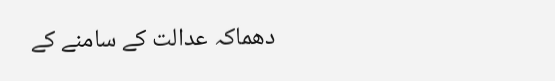دھماکہ عدالت کے سامنے کے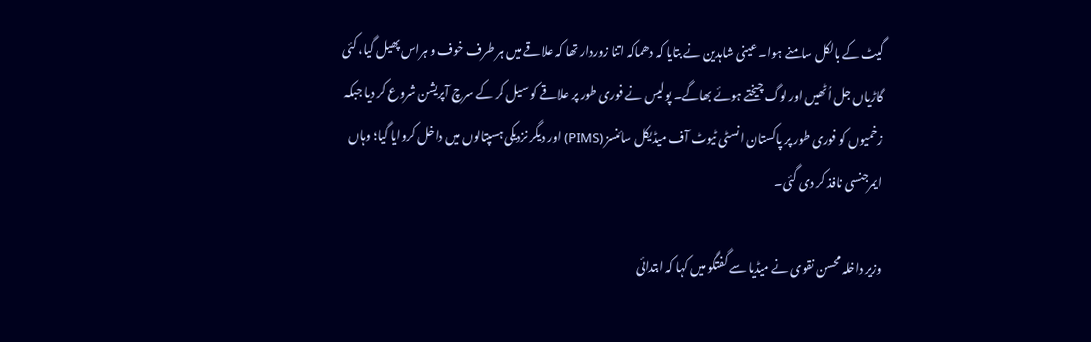گیٹ کے بالکل سامنے ہوا۔ عینی شاہدین نے بتایا کہ دھماکہ اتنا زوردار تھا کہ علاقے میں ہر طرف خوف و ہراس پھیل گیا، کئی گاڑیاں جل اُٹھیں اور لوگ چیختے ہوئے بھاگے۔ پولیس نے فوری طور پر علاقے کو سیل کر کے سرچ آپریشن شروع کر دیا جبکہ زخمیوں کو فوری طور پر پاکستان انسٹی ٹیوٹ آف میڈیکل سائنسز (PIMS) اور دیگر نزدیکی ہسپتالوں میں داخل کروایا گیا؛ وہاں ایمرجنسی نافذ کر دی گئی۔

وزیر داخلہ محسن نقوی نے میڈیا سے گفتگو میں کہا کہ ابتدائی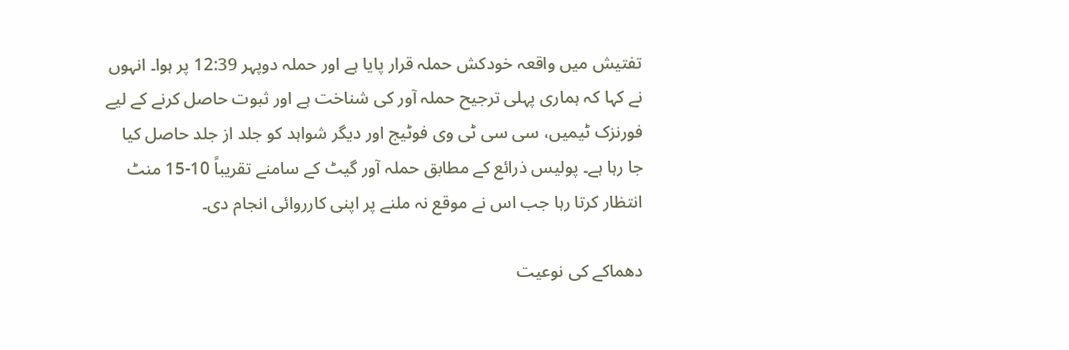تفتیش میں واقعہ خودکش حملہ قرار پایا ہے اور حملہ دوپہر 12:39 پر ہوا۔ انہوں نے کہا کہ ہماری پہلی ترجیح حملہ آور کی شناخت ہے اور ثبوت حاصل کرنے کے لیے فورنزک ٹیمیں، سی سی ٹی وی فوٹیج اور دیگر شواہد کو جلد از جلد حاصل کیا جا رہا ہے۔ پولیس ذرائع کے مطابق حملہ آور گیٹ کے سامنے تقریباً 10-15 منٹ انتظار کرتا رہا جب اس نے موقع نہ ملنے پر اپنی کارروائی انجام دی۔

دھماکے کی نوعیت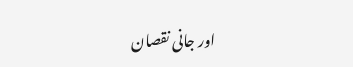اور جانی نقصان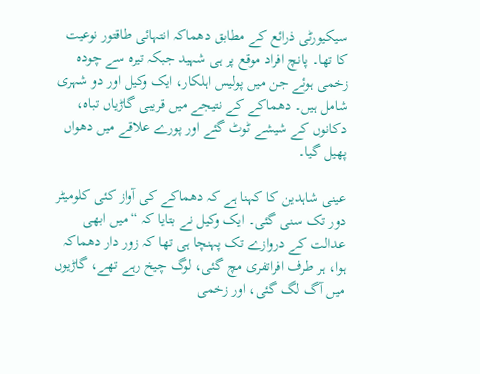سیکیورٹی ذرائع کے مطابق دھماکہ انتہائی طاقتور نوعیت کا تھا۔ پانچ افراد موقع پر ہی شہید جبکہ تیرہ سے چودہ زخمی ہوئے جن میں پولیس اہلکار، ایک وکیل اور دو شہری شامل ہیں۔ دھماکے کے نتیجے میں قریبی گاڑیاں تباہ، دکانوں کے شیشے ٹوٹ گئے اور پورے علاقے میں دھواں پھیل گیا۔

عینی شاہدین کا کہنا ہے کہ دھماکے کی آواز کئی کلومیٹر دور تک سنی گئی۔ ایک وکیل نے بتایا کہ “میں ابھی عدالت کے دروازے تک پہنچا ہی تھا کہ زور دار دھماکہ ہوا، ہر طرف افراتفری مچ گئی، لوگ چیخ رہے تھے، گاڑیوں میں آگ لگ گئی، اور زخمی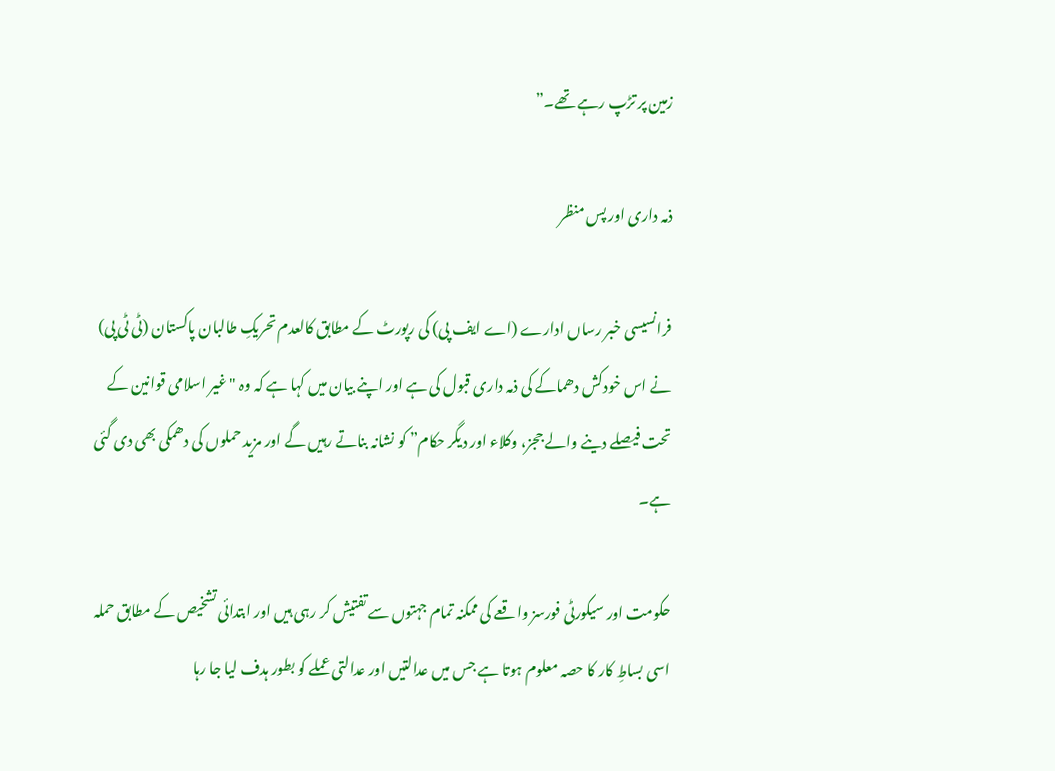زمین پر تڑپ رہے تھے۔”

ذمہ داری اور پس منظر

فرانسیسی خبر رساں ادارے (اے ایف پی) کی رپورٹ کے مطابق کالعدم تحریکِ طالبان پاکستان (ٹی ٹی پی) نے اس خودکش دھماکے کی ذمہ داری قبول کی ہے اور اپنے بیان میں کہا ہے کہ وہ "غیر اسلامی قوانین کے تحت فیصلے دینے والے ججز، وکلاء اور دیگر حکام” کو نشانہ بناتے رہیں گے اور مزید حملوں کی دھمکی بھی دی گئی ہے۔

حکومت اور سیکورٹی فورسز واقعے کی ممکنہ تمام جہتوں سے تفتیش کر رہی ہیں اور ابتدائی تشخیص کے مطابق حملہ اسی بساطِ کار کا حصہ معلوم ہوتا ہے جس میں عدالتیں اور عدالتی عملے کو بطور ہدف لیا جا رہا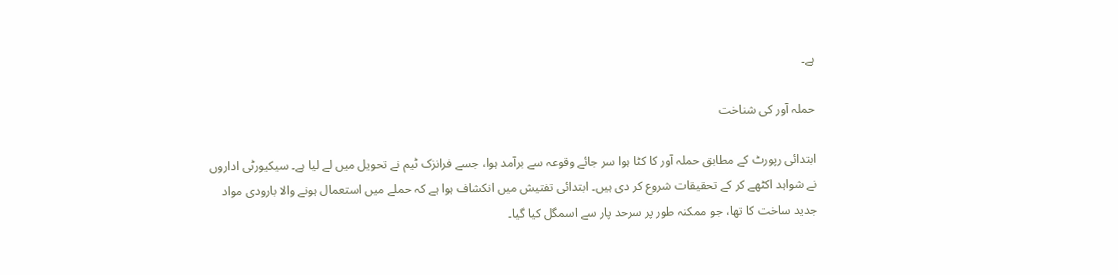ہے۔

حملہ آور کی شناخت

ابتدائی رپورٹ کے مطابق حملہ آور کا کٹا ہوا سر جائے وقوعہ سے برآمد ہوا، جسے فرانزک ٹیم نے تحویل میں لے لیا ہے۔ سیکیورٹی اداروں نے شواہد اکٹھے کر کے تحقیقات شروع کر دی ہیں۔ ابتدائی تفتیش میں انکشاف ہوا ہے کہ حملے میں استعمال ہونے والا بارودی مواد جدید ساخت کا تھا، جو ممکنہ طور پر سرحد پار سے اسمگل کیا گیا۔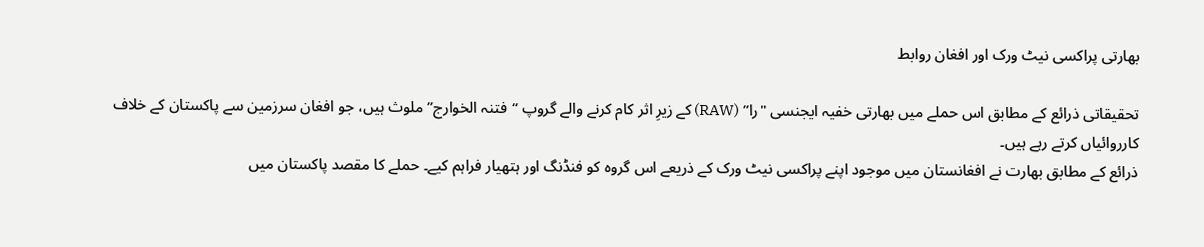بھارتی پراکسی نیٹ ورک اور افغان روابط

تحقیقاتی ذرائع کے مطابق اس حملے میں بھارتی خفیہ ایجنسی "را” (RAW) کے زیرِ اثر کام کرنے والے گروپ “فتنہ الخوارج” ملوث ہیں، جو افغان سرزمین سے پاکستان کے خلاف کارروائیاں کرتے رہے ہیں۔
ذرائع کے مطابق بھارت نے افغانستان میں موجود اپنے پراکسی نیٹ ورک کے ذریعے اس گروہ کو فنڈنگ اور ہتھیار فراہم کیے۔ حملے کا مقصد پاکستان میں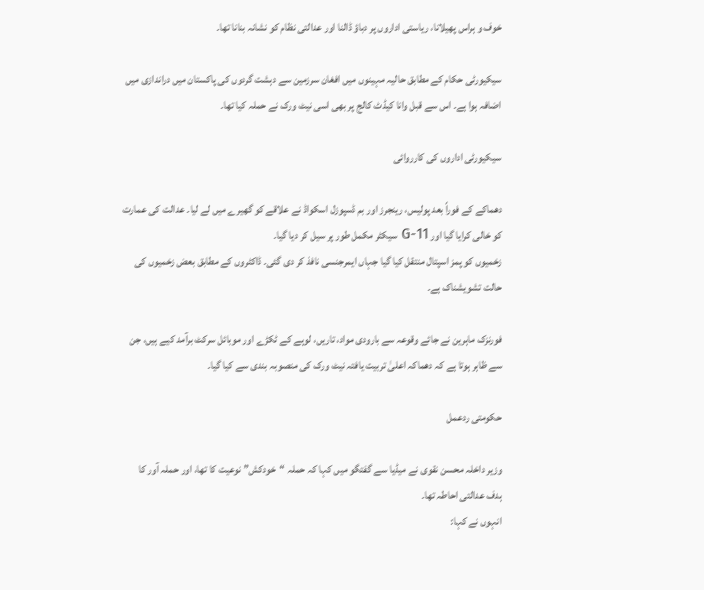خوف و ہراس پھیلانا، ریاستی اداروں پر دباؤ ڈالنا اور عدالتی نظام کو نشانہ بنانا تھا۔

سیکیورٹی حکام کے مطابق حالیہ مہینوں میں افغان سرزمین سے دہشت گردوں کی پاکستان میں دراندازی میں اضافہ ہوا ہے۔ اس سے قبل وانا کیڈٹ کالج پر بھی اسی نیٹ ورک نے حملہ کیا تھا۔

سیکیورٹی اداروں کی کارروائی

دھماکے کے فوراً بعد پولیس، رینجرز اور بم ڈسپوزل اسکواڈ نے علاقے کو گھیرے میں لے لیا۔ عدالت کی عمارت کو خالی کرایا گیا اور G-11 سیکٹر مکمل طور پر سیل کر دیا گیا۔
زخمیوں کو پمز اسپتال منتقل کیا گیا جہاں ایمرجنسی نافذ کر دی گئی۔ ڈاکٹروں کے مطابق بعض زخمیوں کی حالت تشویشناک ہے۔

فورنزک ماہرین نے جائے وقوعہ سے بارودی مواد، تاریں، لوہے کے ٹکڑے اور موبائل سرکٹ برآمد کیے ہیں، جن سے ظاہر ہوتا ہے کہ دھماکہ اعلیٰ تربیت یافتہ نیٹ ورک کی منصوبہ بندی سے کیا گیا۔

حکومتی ردعمل

وزیر داخلہ محسن نقوی نے میڈیا سے گفتگو میں کہا کہ حملہ “خودکش” نوعیت کا تھا، اور حملہ آور کا ہدف عدالتی احاطہ تھا۔
انہوں نے کہا: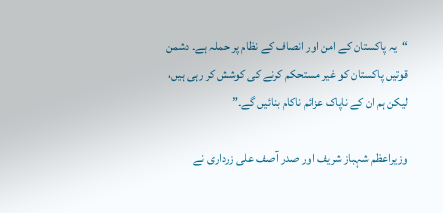“یہ پاکستان کے امن اور انصاف کے نظام پر حملہ ہے۔ دشمن قوتیں پاکستان کو غیر مستحکم کرنے کی کوشش کر رہی ہیں، لیکن ہم ان کے ناپاک عزائم ناکام بنائیں گے۔”

وزیراعظم شہباز شریف اور صدر آصف علی زرداری نے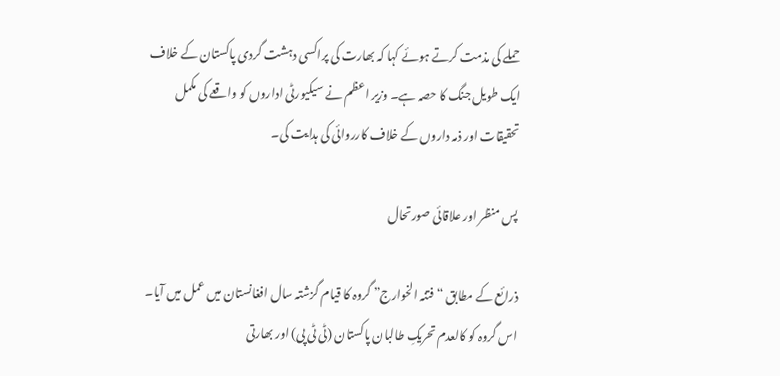حملے کی مذمت کرتے ہوئے کہا کہ بھارت کی پراکسی دہشت گردی پاکستان کے خلاف ایک طویل جنگ کا حصہ ہے۔ وزیر اعظم نے سیکیورٹی اداروں کو واقعے کی مکمل تحقیقات اور ذمہ داروں کے خلاف کارروائی کی ہدایت کی۔

پس منظر اور علاقائی صورتحال

ذرائع کے مطابق “فتنہ الخوارج” گروہ کا قیام گزشتہ سال افغانستان میں عمل میں آیا۔ اس گروہ کو کالعدم تحریکِ طالبان پاکستان (ٹی ٹی پی) اور بھارتی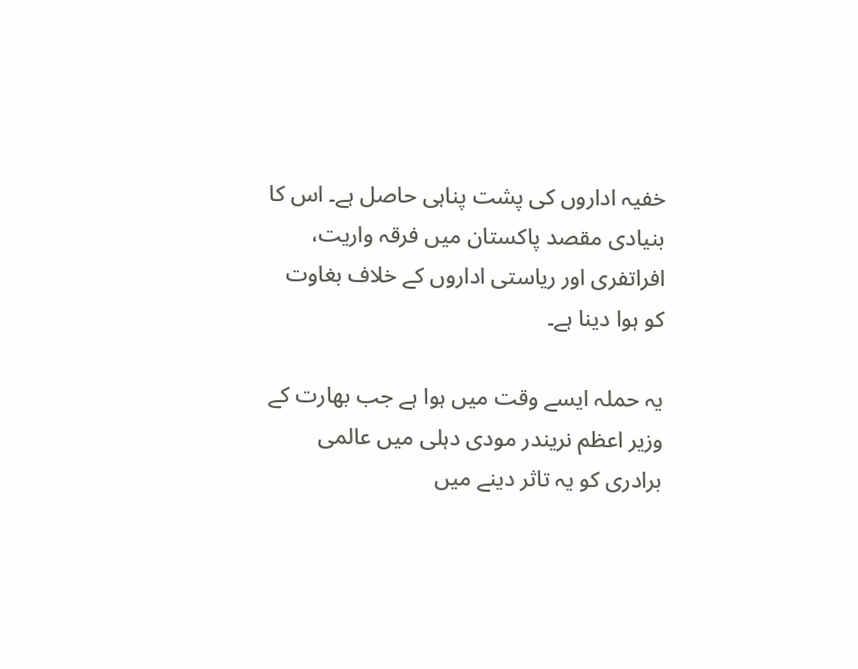خفیہ اداروں کی پشت پناہی حاصل ہے۔ اس کا بنیادی مقصد پاکستان میں فرقہ واریت، افراتفری اور ریاستی اداروں کے خلاف بغاوت کو ہوا دینا ہے۔

یہ حملہ ایسے وقت میں ہوا ہے جب بھارت کے وزیر اعظم نریندر مودی دہلی میں عالمی برادری کو یہ تاثر دینے میں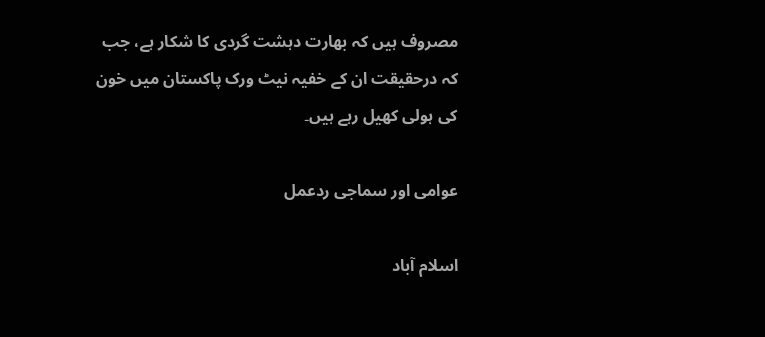مصروف ہیں کہ بھارت دہشت گردی کا شکار ہے، جب کہ درحقیقت ان کے خفیہ نیٹ ورک پاکستان میں خون کی ہولی کھیل رہے ہیں۔

عوامی اور سماجی ردعمل

اسلام آباد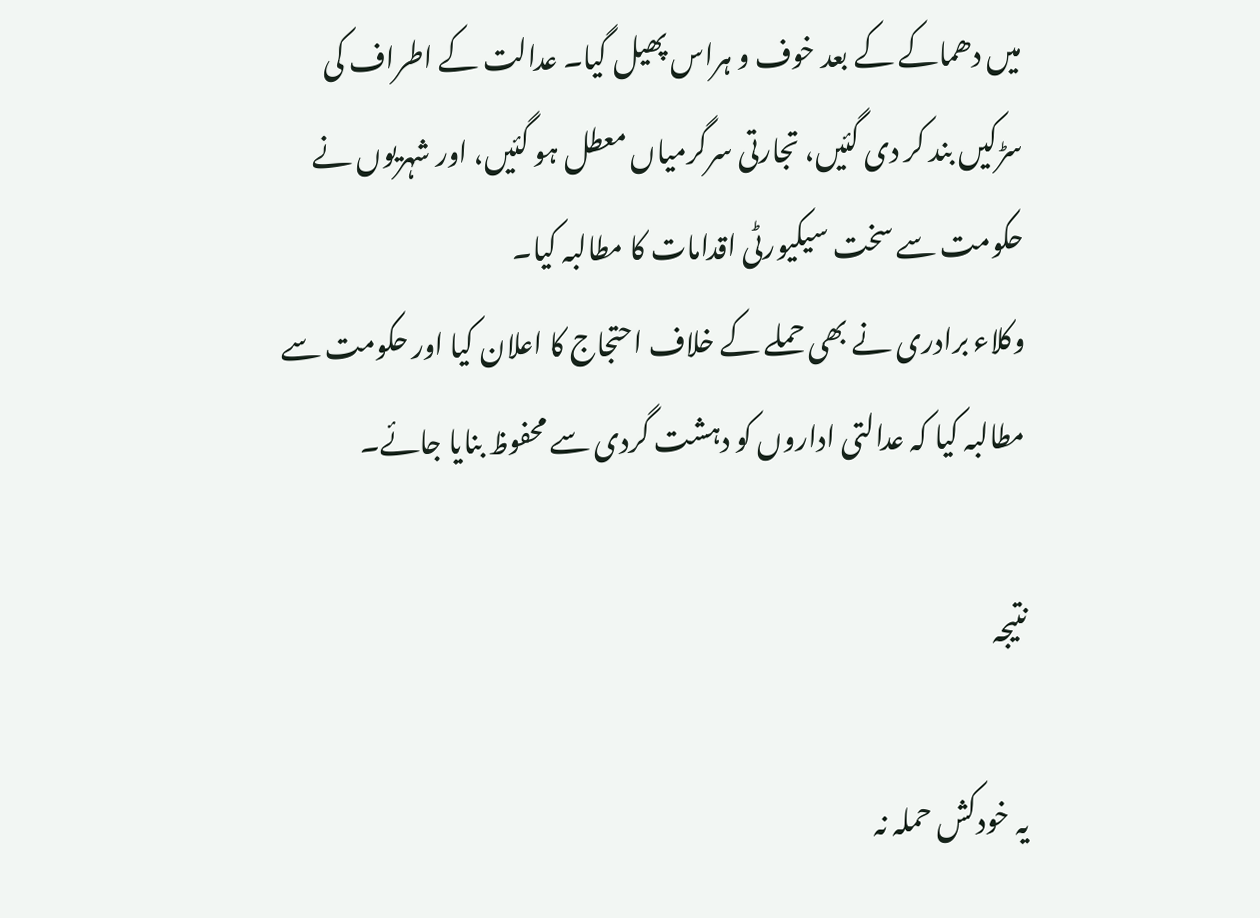میں دھماکے کے بعد خوف و ہراس پھیل گیا۔ عدالت کے اطراف کی سڑکیں بند کر دی گئیں، تجارتی سرگرمیاں معطل ہو گئیں، اور شہریوں نے حکومت سے سخت سیکیورٹی اقدامات کا مطالبہ کیا۔
وکلاء برادری نے بھی حملے کے خلاف احتجاج کا اعلان کیا اور حکومت سے مطالبہ کیا کہ عدالتی اداروں کو دہشت گردی سے محفوظ بنایا جائے۔

نتیجہ

یہ خودکش حملہ نہ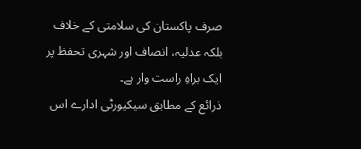صرف پاکستان کی سلامتی کے خلاف بلکہ عدلیہ، انصاف اور شہری تحفظ پر ایک براہِ راست وار ہے۔
ذرائع کے مطابق سیکیورٹی ادارے اس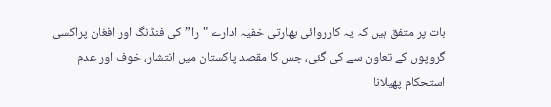بات پر متفق ہیں کہ یہ کارروائی بھارتی خفیہ ادارے "را” کی فنڈنگ اور افغان پراکسی گروپوں کے تعاون سے کی گئی، جس کا مقصد پاکستان میں انتشار، خوف اور عدم استحکام پھیلانا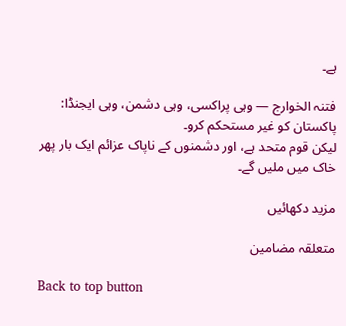ہے۔

فتنہ الخوارج — وہی پراکسی، وہی دشمن، وہی ایجنڈا: پاکستان کو غیر مستحکم کرو۔
لیکن قوم متحد ہے، اور دشمنوں کے ناپاک عزائم ایک بار پھر خاک میں ملیں گے۔

مزید دکھائیں

متعلقہ مضامین

Back to top button